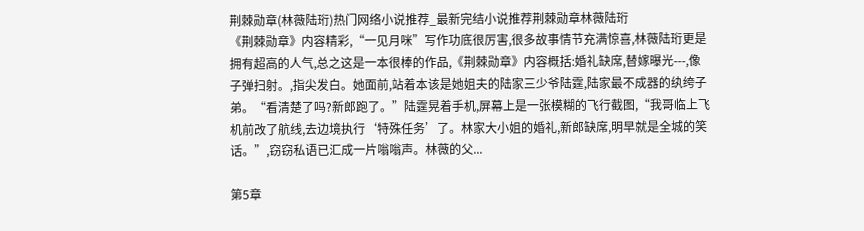荆棘勋章(林薇陆珩)热门网络小说推荐_最新完结小说推荐荆棘勋章林薇陆珩
《荆棘勋章》内容精彩,“一见月咪”写作功底很厉害,很多故事情节充满惊喜,林薇陆珩更是拥有超高的人气,总之这是一本很棒的作品,《荆棘勋章》内容概括:婚礼缺席,替嫁曝光---,像子弹扫射。,指尖发白。她面前,站着本该是她姐夫的陆家三少爷陆霆,陆家最不成器的纨绔子弟。“看清楚了吗?新郎跑了。”陆霆晃着手机,屏幕上是一张模糊的飞行截图,“我哥临上飞机前改了航线,去边境执行‘特殊任务’了。林家大小姐的婚礼,新郎缺席,明早就是全城的笑话。”,窃窃私语已汇成一片嗡嗡声。林薇的父...

第5章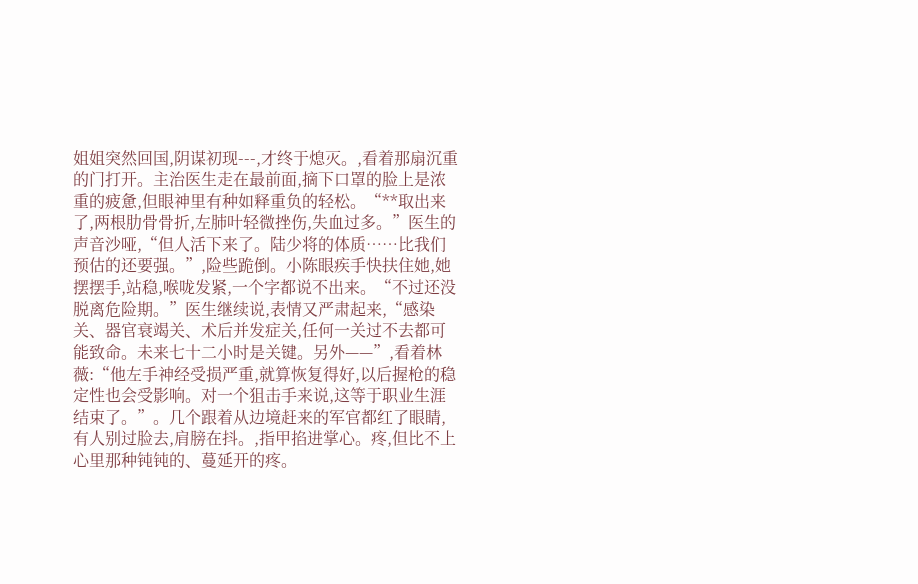姐姐突然回国,阴谋初现---,才终于熄灭。,看着那扇沉重的门打开。主治医生走在最前面,摘下口罩的脸上是浓重的疲惫,但眼神里有种如释重负的轻松。“**取出来了,两根肋骨骨折,左肺叶轻微挫伤,失血过多。”医生的声音沙哑,“但人活下来了。陆少将的体质……比我们预估的还要强。”,险些跪倒。小陈眼疾手快扶住她,她摆摆手,站稳,喉咙发紧,一个字都说不出来。“不过还没脱离危险期。”医生继续说,表情又严肃起来,“感染关、器官衰竭关、术后并发症关,任何一关过不去都可能致命。未来七十二小时是关键。另外——”,看着林薇:“他左手神经受损严重,就算恢复得好,以后握枪的稳定性也会受影响。对一个狙击手来说,这等于职业生涯结束了。”。几个跟着从边境赶来的军官都红了眼睛,有人别过脸去,肩膀在抖。,指甲掐进掌心。疼,但比不上心里那种钝钝的、蔓延开的疼。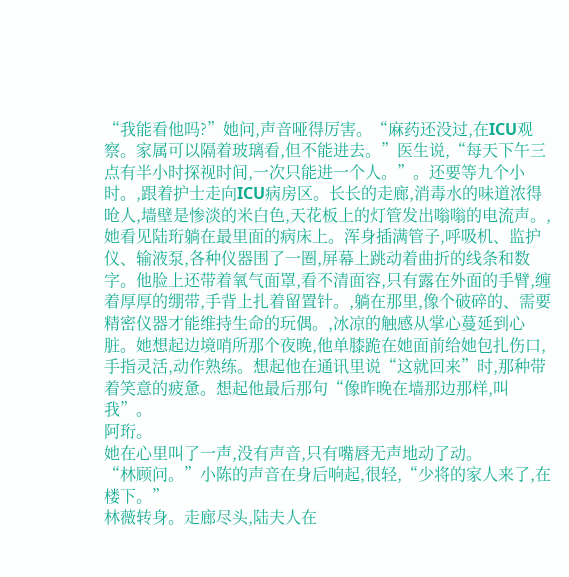“我能看他吗?”她问,声音哑得厉害。“麻药还没过,在ICU观察。家属可以隔着玻璃看,但不能进去。”医生说,“每天下午三点有半小时探视时间,一次只能进一个人。”。还要等九个小时。,跟着护士走向ICU病房区。长长的走廊,消毒水的味道浓得呛人,墙壁是惨淡的米白色,天花板上的灯管发出嗡嗡的电流声。,她看见陆珩躺在最里面的病床上。浑身插满管子,呼吸机、监护仪、输液泵,各种仪器围了一圈,屏幕上跳动着曲折的线条和数字。他脸上还带着氧气面罩,看不清面容,只有露在外面的手臂,缠着厚厚的绷带,手背上扎着留置针。,躺在那里,像个破碎的、需要精密仪器才能维持生命的玩偶。,冰凉的触感从掌心蔓延到心脏。她想起边境哨所那个夜晚,他单膝跪在她面前给她包扎伤口,手指灵活,动作熟练。想起他在通讯里说“这就回来”时,那种带着笑意的疲惫。想起他最后那句“像昨晚在墙那边那样,叫我”。
阿珩。
她在心里叫了一声,没有声音,只有嘴唇无声地动了动。
“林顾问。”小陈的声音在身后响起,很轻,“少将的家人来了,在楼下。”
林薇转身。走廊尽头,陆夫人在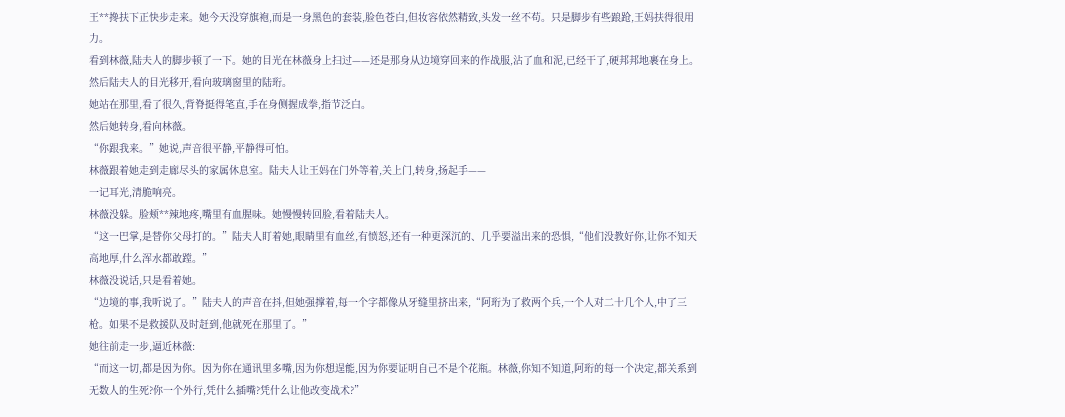王**搀扶下正快步走来。她今天没穿旗袍,而是一身黑色的套装,脸色苍白,但妆容依然精致,头发一丝不苟。只是脚步有些踉跄,王妈扶得很用力。
看到林薇,陆夫人的脚步顿了一下。她的目光在林薇身上扫过——还是那身从边境穿回来的作战服,沾了血和泥,已经干了,硬邦邦地裹在身上。然后陆夫人的目光移开,看向玻璃窗里的陆珩。
她站在那里,看了很久,背脊挺得笔直,手在身侧握成拳,指节泛白。
然后她转身,看向林薇。
“你跟我来。”她说,声音很平静,平静得可怕。
林薇跟着她走到走廊尽头的家属休息室。陆夫人让王妈在门外等着,关上门,转身,扬起手——
一记耳光,清脆响亮。
林薇没躲。脸颊**辣地疼,嘴里有血腥味。她慢慢转回脸,看着陆夫人。
“这一巴掌,是替你父母打的。”陆夫人盯着她,眼睛里有血丝,有愤怒,还有一种更深沉的、几乎要溢出来的恐惧,“他们没教好你,让你不知天高地厚,什么浑水都敢蹚。”
林薇没说话,只是看着她。
“边境的事,我听说了。”陆夫人的声音在抖,但她强撑着,每一个字都像从牙缝里挤出来,“阿珩为了救两个兵,一个人对二十几个人,中了三枪。如果不是救援队及时赶到,他就死在那里了。”
她往前走一步,逼近林薇:
“而这一切,都是因为你。因为你在通讯里多嘴,因为你想逞能,因为你要证明自己不是个花瓶。林薇,你知不知道,阿珩的每一个决定,都关系到无数人的生死?你一个外行,凭什么插嘴?凭什么让他改变战术?”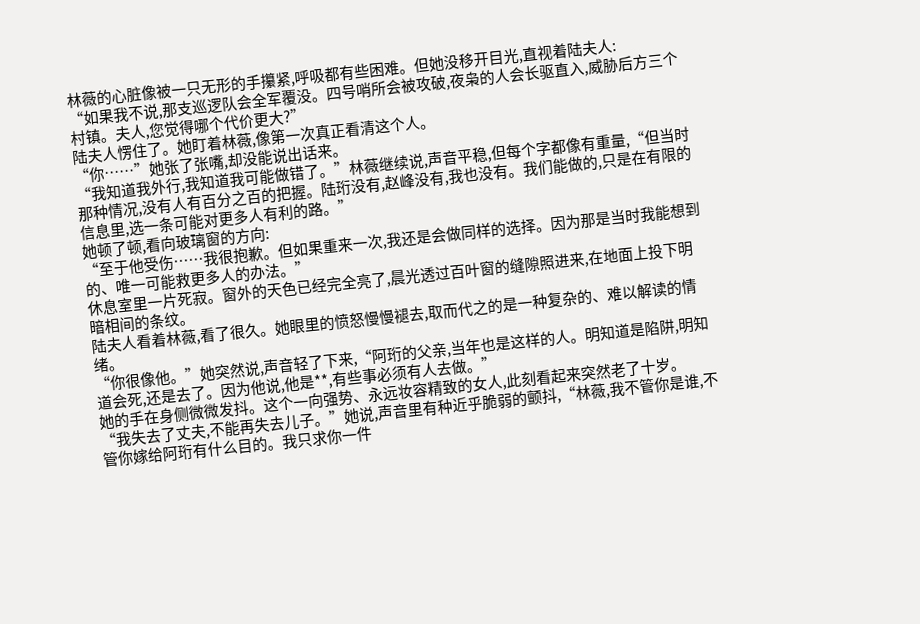林薇的心脏像被一只无形的手攥紧,呼吸都有些困难。但她没移开目光,直视着陆夫人:
“如果我不说,那支巡逻队会全军覆没。四号哨所会被攻破,夜枭的人会长驱直入,威胁后方三个村镇。夫人,您觉得哪个代价更大?”
陆夫人愣住了。她盯着林薇,像第一次真正看清这个人。
“你……”她张了张嘴,却没能说出话来。
“我知道我外行,我知道我可能做错了。”林薇继续说,声音平稳,但每个字都像有重量,“但当时那种情况,没有人有百分之百的把握。陆珩没有,赵峰没有,我也没有。我们能做的,只是在有限的信息里,选一条可能对更多人有利的路。”
她顿了顿,看向玻璃窗的方向:
“至于他受伤……我很抱歉。但如果重来一次,我还是会做同样的选择。因为那是当时我能想到的、唯一可能救更多人的办法。”
休息室里一片死寂。窗外的天色已经完全亮了,晨光透过百叶窗的缝隙照进来,在地面上投下明暗相间的条纹。
陆夫人看着林薇,看了很久。她眼里的愤怒慢慢褪去,取而代之的是一种复杂的、难以解读的情绪。
“你很像他。”她突然说,声音轻了下来,“阿珩的父亲,当年也是这样的人。明知道是陷阱,明知道会死,还是去了。因为他说,他是**,有些事必须有人去做。”
她的手在身侧微微发抖。这个一向强势、永远妆容精致的女人,此刻看起来突然老了十岁。
“我失去了丈夫,不能再失去儿子。”她说,声音里有种近乎脆弱的颤抖,“林薇,我不管你是谁,不管你嫁给阿珩有什么目的。我只求你一件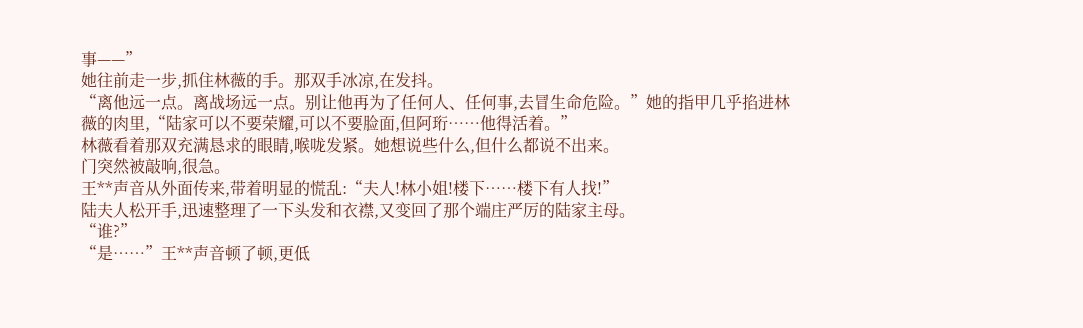事——”
她往前走一步,抓住林薇的手。那双手冰凉,在发抖。
“离他远一点。离战场远一点。别让他再为了任何人、任何事,去冒生命危险。”她的指甲几乎掐进林薇的肉里,“陆家可以不要荣耀,可以不要脸面,但阿珩……他得活着。”
林薇看着那双充满恳求的眼睛,喉咙发紧。她想说些什么,但什么都说不出来。
门突然被敲响,很急。
王**声音从外面传来,带着明显的慌乱:“夫人!林小姐!楼下……楼下有人找!”
陆夫人松开手,迅速整理了一下头发和衣襟,又变回了那个端庄严厉的陆家主母。
“谁?”
“是……”王**声音顿了顿,更低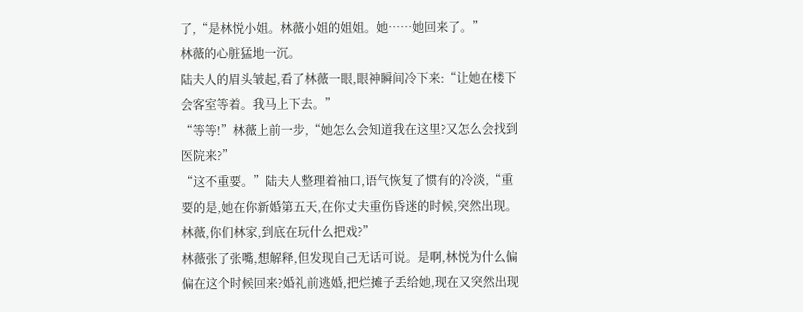了,“是林悦小姐。林薇小姐的姐姐。她……她回来了。”
林薇的心脏猛地一沉。
陆夫人的眉头皱起,看了林薇一眼,眼神瞬间冷下来:“让她在楼下会客室等着。我马上下去。”
“等等!”林薇上前一步,“她怎么会知道我在这里?又怎么会找到医院来?”
“这不重要。”陆夫人整理着袖口,语气恢复了惯有的冷淡,“重要的是,她在你新婚第五天,在你丈夫重伤昏迷的时候,突然出现。林薇,你们林家,到底在玩什么把戏?”
林薇张了张嘴,想解释,但发现自己无话可说。是啊,林悦为什么偏偏在这个时候回来?婚礼前逃婚,把烂摊子丢给她,现在又突然出现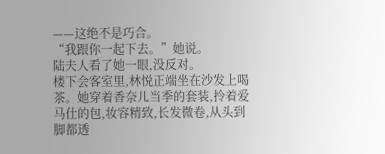——这绝不是巧合。
“我跟你一起下去。”她说。
陆夫人看了她一眼,没反对。
楼下会客室里,林悦正端坐在沙发上喝茶。她穿着香奈儿当季的套装,拎着爱马仕的包,妆容精致,长发微卷,从头到脚都透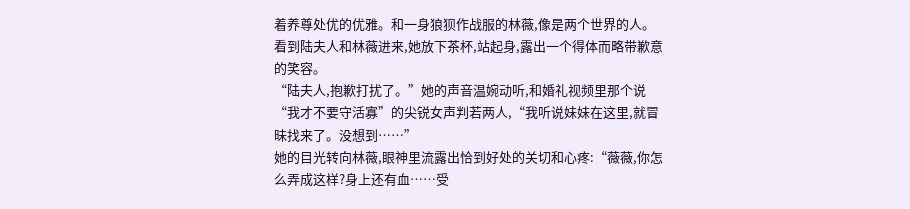着养尊处优的优雅。和一身狼狈作战服的林薇,像是两个世界的人。
看到陆夫人和林薇进来,她放下茶杯,站起身,露出一个得体而略带歉意的笑容。
“陆夫人,抱歉打扰了。”她的声音温婉动听,和婚礼视频里那个说“我才不要守活寡”的尖锐女声判若两人,“我听说妹妹在这里,就冒昧找来了。没想到……”
她的目光转向林薇,眼神里流露出恰到好处的关切和心疼:“薇薇,你怎么弄成这样?身上还有血……受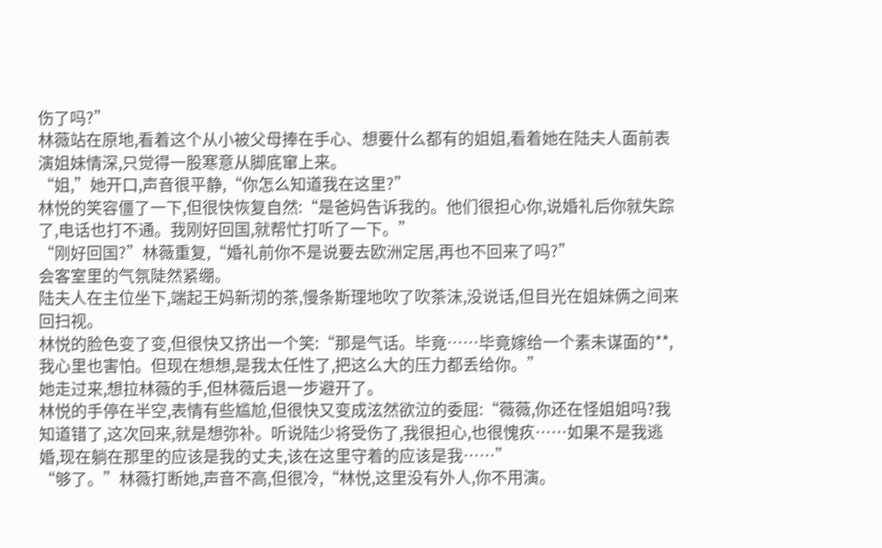伤了吗?”
林薇站在原地,看着这个从小被父母捧在手心、想要什么都有的姐姐,看着她在陆夫人面前表演姐妹情深,只觉得一股寒意从脚底窜上来。
“姐,”她开口,声音很平静,“你怎么知道我在这里?”
林悦的笑容僵了一下,但很快恢复自然:“是爸妈告诉我的。他们很担心你,说婚礼后你就失踪了,电话也打不通。我刚好回国,就帮忙打听了一下。”
“刚好回国?”林薇重复,“婚礼前你不是说要去欧洲定居,再也不回来了吗?”
会客室里的气氛陡然紧绷。
陆夫人在主位坐下,端起王妈新沏的茶,慢条斯理地吹了吹茶沫,没说话,但目光在姐妹俩之间来回扫视。
林悦的脸色变了变,但很快又挤出一个笑:“那是气话。毕竟……毕竟嫁给一个素未谋面的**,我心里也害怕。但现在想想,是我太任性了,把这么大的压力都丢给你。”
她走过来,想拉林薇的手,但林薇后退一步避开了。
林悦的手停在半空,表情有些尴尬,但很快又变成泫然欲泣的委屈:“薇薇,你还在怪姐姐吗?我知道错了,这次回来,就是想弥补。听说陆少将受伤了,我很担心,也很愧疚……如果不是我逃婚,现在躺在那里的应该是我的丈夫,该在这里守着的应该是我……”
“够了。”林薇打断她,声音不高,但很冷,“林悦,这里没有外人,你不用演。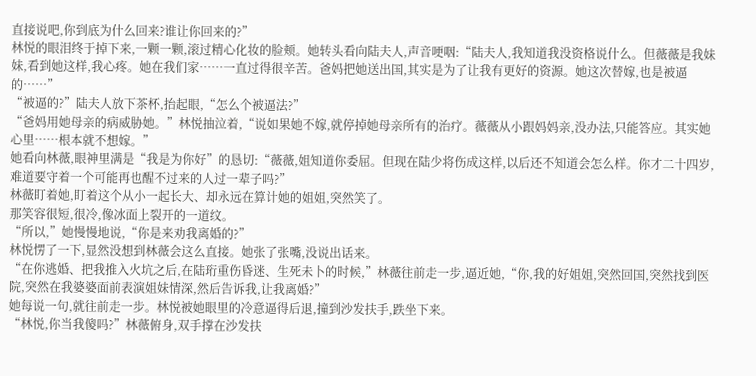直接说吧,你到底为什么回来?谁让你回来的?”
林悦的眼泪终于掉下来,一颗一颗,滚过精心化妆的脸颊。她转头看向陆夫人,声音哽咽:“陆夫人,我知道我没资格说什么。但薇薇是我妹妹,看到她这样,我心疼。她在我们家……一直过得很辛苦。爸妈把她送出国,其实是为了让我有更好的资源。她这次替嫁,也是被逼的……”
“被逼的?”陆夫人放下茶杯,抬起眼,“怎么个被逼法?”
“爸妈用她母亲的病威胁她。”林悦抽泣着,“说如果她不嫁,就停掉她母亲所有的治疗。薇薇从小跟妈妈亲,没办法,只能答应。其实她心里……根本就不想嫁。”
她看向林薇,眼神里满是“我是为你好”的恳切:“薇薇,姐知道你委屈。但现在陆少将伤成这样,以后还不知道会怎么样。你才二十四岁,难道要守着一个可能再也醒不过来的人过一辈子吗?”
林薇盯着她,盯着这个从小一起长大、却永远在算计她的姐姐,突然笑了。
那笑容很短,很冷,像冰面上裂开的一道纹。
“所以,”她慢慢地说,“你是来劝我离婚的?”
林悦愣了一下,显然没想到林薇会这么直接。她张了张嘴,没说出话来。
“在你逃婚、把我推入火坑之后,在陆珩重伤昏迷、生死未卜的时候,”林薇往前走一步,逼近她,“你,我的好姐姐,突然回国,突然找到医院,突然在我婆婆面前表演姐妹情深,然后告诉我,让我离婚?”
她每说一句,就往前走一步。林悦被她眼里的冷意逼得后退,撞到沙发扶手,跌坐下来。
“林悦,你当我傻吗?”林薇俯身,双手撑在沙发扶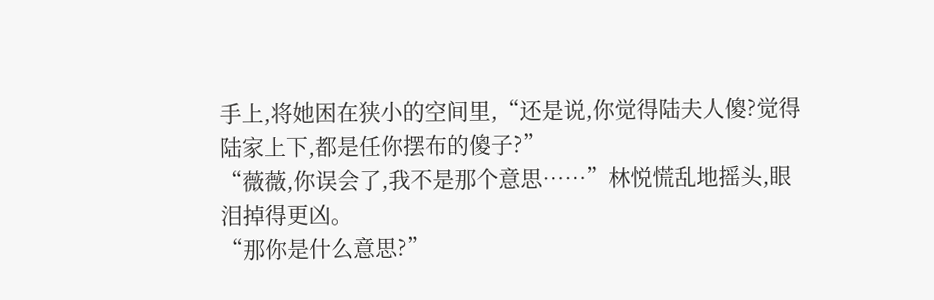手上,将她困在狭小的空间里,“还是说,你觉得陆夫人傻?觉得陆家上下,都是任你摆布的傻子?”
“薇薇,你误会了,我不是那个意思……”林悦慌乱地摇头,眼泪掉得更凶。
“那你是什么意思?”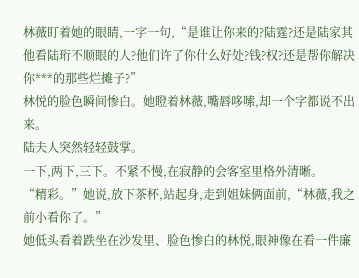林薇盯着她的眼睛,一字一句,“是谁让你来的?陆霆?还是陆家其他看陆珩不顺眼的人?他们许了你什么好处?钱?权?还是帮你解决你***的那些烂摊子?”
林悦的脸色瞬间惨白。她瞪着林薇,嘴唇哆嗦,却一个字都说不出来。
陆夫人突然轻轻鼓掌。
一下,两下,三下。不紧不慢,在寂静的会客室里格外清晰。
“精彩。”她说,放下茶杯,站起身,走到姐妹俩面前,“林薇,我之前小看你了。”
她低头看着跌坐在沙发里、脸色惨白的林悦,眼神像在看一件廉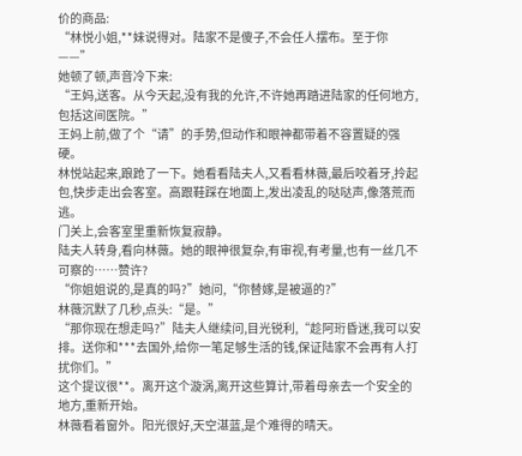价的商品:
“林悦小姐,**妹说得对。陆家不是傻子,不会任人摆布。至于你——”
她顿了顿,声音冷下来:
“王妈,送客。从今天起,没有我的允许,不许她再踏进陆家的任何地方,包括这间医院。”
王妈上前,做了个“请”的手势,但动作和眼神都带着不容置疑的强硬。
林悦站起来,踉跄了一下。她看看陆夫人,又看看林薇,最后咬着牙,拎起包,快步走出会客室。高跟鞋踩在地面上,发出凌乱的哒哒声,像落荒而逃。
门关上,会客室里重新恢复寂静。
陆夫人转身,看向林薇。她的眼神很复杂,有审视,有考量,也有一丝几不可察的……赞许?
“你姐姐说的,是真的吗?”她问,“你替嫁,是被逼的?”
林薇沉默了几秒,点头:“是。”
“那你现在想走吗?”陆夫人继续问,目光锐利,“趁阿珩昏迷,我可以安排。送你和***去国外,给你一笔足够生活的钱,保证陆家不会再有人打扰你们。”
这个提议很**。离开这个漩涡,离开这些算计,带着母亲去一个安全的地方,重新开始。
林薇看着窗外。阳光很好,天空湛蓝,是个难得的晴天。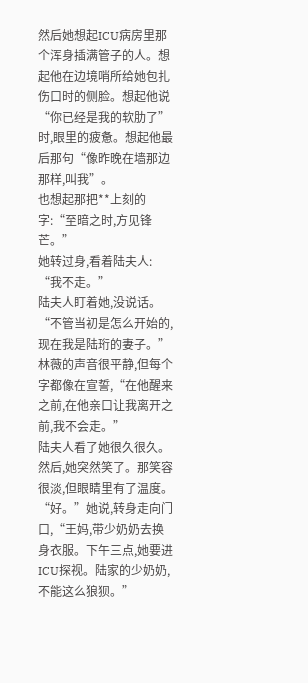然后她想起ICU病房里那个浑身插满管子的人。想起他在边境哨所给她包扎伤口时的侧脸。想起他说“你已经是我的软肋了”时,眼里的疲惫。想起他最后那句“像昨晚在墙那边那样,叫我”。
也想起那把**上刻的字:“至暗之时,方见锋芒。”
她转过身,看着陆夫人:
“我不走。”
陆夫人盯着她,没说话。
“不管当初是怎么开始的,现在我是陆珩的妻子。”林薇的声音很平静,但每个字都像在宣誓,“在他醒来之前,在他亲口让我离开之前,我不会走。”
陆夫人看了她很久很久。然后,她突然笑了。那笑容很淡,但眼睛里有了温度。
“好。”她说,转身走向门口,“王妈,带少奶奶去换身衣服。下午三点,她要进ICU探视。陆家的少奶奶,不能这么狼狈。”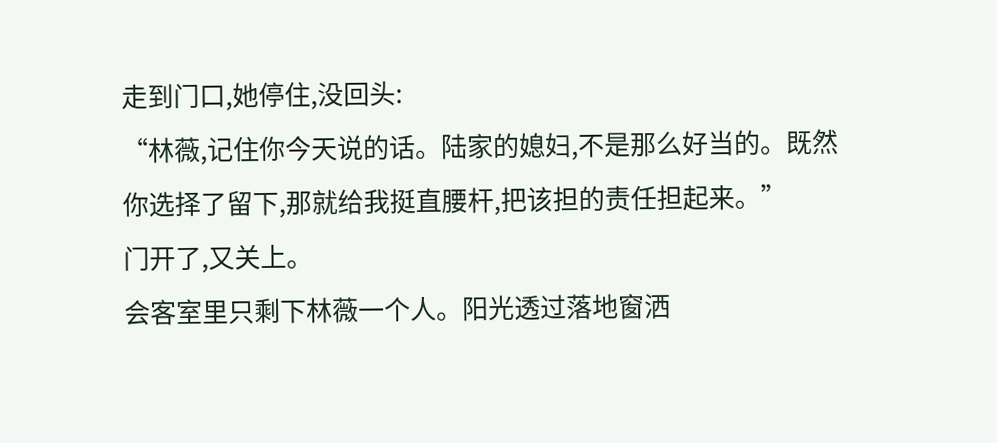走到门口,她停住,没回头:
“林薇,记住你今天说的话。陆家的媳妇,不是那么好当的。既然你选择了留下,那就给我挺直腰杆,把该担的责任担起来。”
门开了,又关上。
会客室里只剩下林薇一个人。阳光透过落地窗洒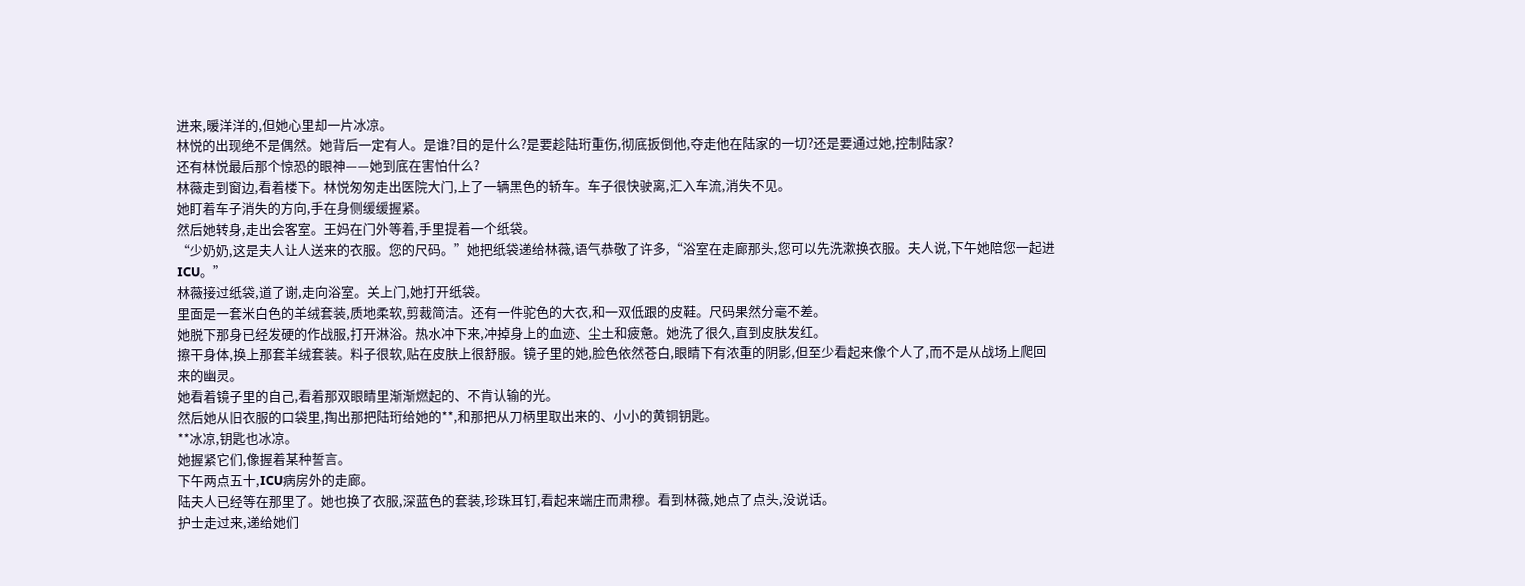进来,暖洋洋的,但她心里却一片冰凉。
林悦的出现绝不是偶然。她背后一定有人。是谁?目的是什么?是要趁陆珩重伤,彻底扳倒他,夺走他在陆家的一切?还是要通过她,控制陆家?
还有林悦最后那个惊恐的眼神——她到底在害怕什么?
林薇走到窗边,看着楼下。林悦匆匆走出医院大门,上了一辆黑色的轿车。车子很快驶离,汇入车流,消失不见。
她盯着车子消失的方向,手在身侧缓缓握紧。
然后她转身,走出会客室。王妈在门外等着,手里提着一个纸袋。
“少奶奶,这是夫人让人送来的衣服。您的尺码。”她把纸袋递给林薇,语气恭敬了许多,“浴室在走廊那头,您可以先洗漱换衣服。夫人说,下午她陪您一起进ICU。”
林薇接过纸袋,道了谢,走向浴室。关上门,她打开纸袋。
里面是一套米白色的羊绒套装,质地柔软,剪裁简洁。还有一件驼色的大衣,和一双低跟的皮鞋。尺码果然分毫不差。
她脱下那身已经发硬的作战服,打开淋浴。热水冲下来,冲掉身上的血迹、尘土和疲惫。她洗了很久,直到皮肤发红。
擦干身体,换上那套羊绒套装。料子很软,贴在皮肤上很舒服。镜子里的她,脸色依然苍白,眼睛下有浓重的阴影,但至少看起来像个人了,而不是从战场上爬回来的幽灵。
她看着镜子里的自己,看着那双眼睛里渐渐燃起的、不肯认输的光。
然后她从旧衣服的口袋里,掏出那把陆珩给她的**,和那把从刀柄里取出来的、小小的黄铜钥匙。
**冰凉,钥匙也冰凉。
她握紧它们,像握着某种誓言。
下午两点五十,ICU病房外的走廊。
陆夫人已经等在那里了。她也换了衣服,深蓝色的套装,珍珠耳钉,看起来端庄而肃穆。看到林薇,她点了点头,没说话。
护士走过来,递给她们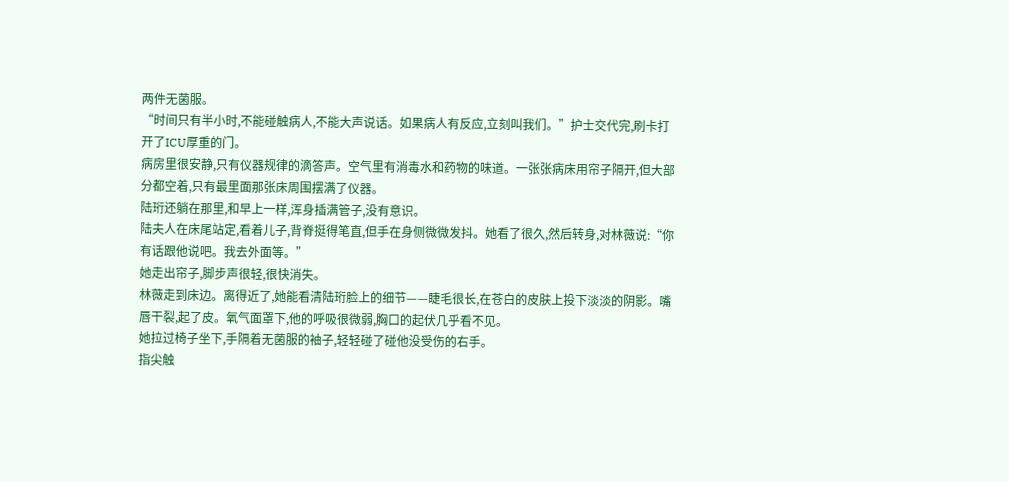两件无菌服。
“时间只有半小时,不能碰触病人,不能大声说话。如果病人有反应,立刻叫我们。”护士交代完,刷卡打开了ICU厚重的门。
病房里很安静,只有仪器规律的滴答声。空气里有消毒水和药物的味道。一张张病床用帘子隔开,但大部分都空着,只有最里面那张床周围摆满了仪器。
陆珩还躺在那里,和早上一样,浑身插满管子,没有意识。
陆夫人在床尾站定,看着儿子,背脊挺得笔直,但手在身侧微微发抖。她看了很久,然后转身,对林薇说:“你有话跟他说吧。我去外面等。”
她走出帘子,脚步声很轻,很快消失。
林薇走到床边。离得近了,她能看清陆珩脸上的细节——睫毛很长,在苍白的皮肤上投下淡淡的阴影。嘴唇干裂,起了皮。氧气面罩下,他的呼吸很微弱,胸口的起伏几乎看不见。
她拉过椅子坐下,手隔着无菌服的袖子,轻轻碰了碰他没受伤的右手。
指尖触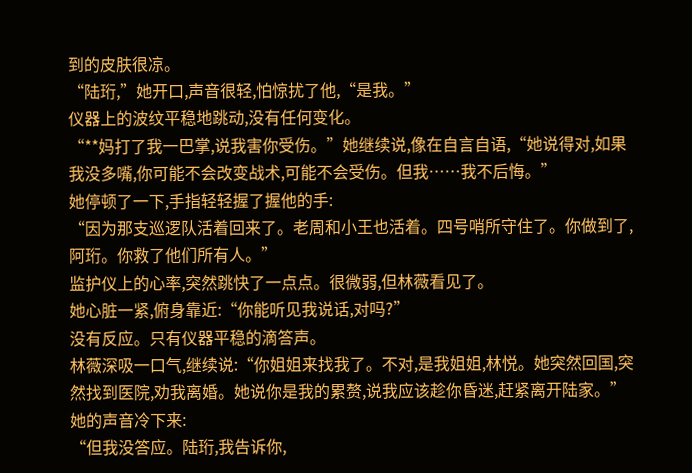到的皮肤很凉。
“陆珩,”她开口,声音很轻,怕惊扰了他,“是我。”
仪器上的波纹平稳地跳动,没有任何变化。
“**妈打了我一巴掌,说我害你受伤。”她继续说,像在自言自语,“她说得对,如果我没多嘴,你可能不会改变战术,可能不会受伤。但我……我不后悔。”
她停顿了一下,手指轻轻握了握他的手:
“因为那支巡逻队活着回来了。老周和小王也活着。四号哨所守住了。你做到了,阿珩。你救了他们所有人。”
监护仪上的心率,突然跳快了一点点。很微弱,但林薇看见了。
她心脏一紧,俯身靠近:“你能听见我说话,对吗?”
没有反应。只有仪器平稳的滴答声。
林薇深吸一口气,继续说:“你姐姐来找我了。不对,是我姐姐,林悦。她突然回国,突然找到医院,劝我离婚。她说你是我的累赘,说我应该趁你昏迷,赶紧离开陆家。”
她的声音冷下来:
“但我没答应。陆珩,我告诉你,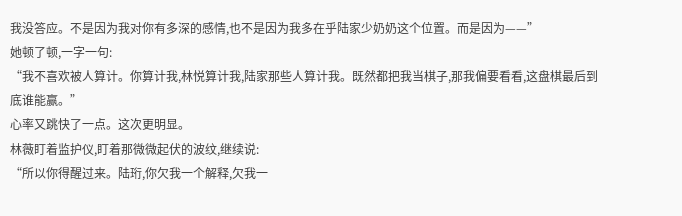我没答应。不是因为我对你有多深的感情,也不是因为我多在乎陆家少奶奶这个位置。而是因为——”
她顿了顿,一字一句:
“我不喜欢被人算计。你算计我,林悦算计我,陆家那些人算计我。既然都把我当棋子,那我偏要看看,这盘棋最后到底谁能赢。”
心率又跳快了一点。这次更明显。
林薇盯着监护仪,盯着那微微起伏的波纹,继续说:
“所以你得醒过来。陆珩,你欠我一个解释,欠我一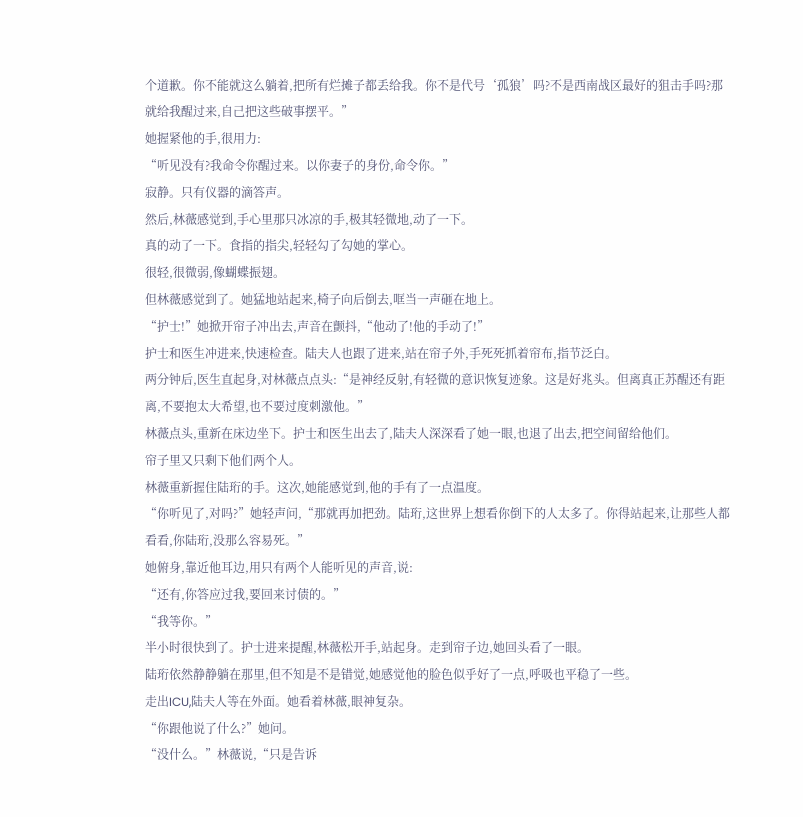个道歉。你不能就这么躺着,把所有烂摊子都丢给我。你不是代号‘孤狼’吗?不是西南战区最好的狙击手吗?那就给我醒过来,自己把这些破事摆平。”
她握紧他的手,很用力:
“听见没有?我命令你醒过来。以你妻子的身份,命令你。”
寂静。只有仪器的滴答声。
然后,林薇感觉到,手心里那只冰凉的手,极其轻微地,动了一下。
真的动了一下。食指的指尖,轻轻勾了勾她的掌心。
很轻,很微弱,像蝴蝶振翅。
但林薇感觉到了。她猛地站起来,椅子向后倒去,哐当一声砸在地上。
“护士!”她掀开帘子冲出去,声音在颤抖,“他动了!他的手动了!”
护士和医生冲进来,快速检查。陆夫人也跟了进来,站在帘子外,手死死抓着帘布,指节泛白。
两分钟后,医生直起身,对林薇点点头:“是神经反射,有轻微的意识恢复迹象。这是好兆头。但离真正苏醒还有距离,不要抱太大希望,也不要过度刺激他。”
林薇点头,重新在床边坐下。护士和医生出去了,陆夫人深深看了她一眼,也退了出去,把空间留给他们。
帘子里又只剩下他们两个人。
林薇重新握住陆珩的手。这次,她能感觉到,他的手有了一点温度。
“你听见了,对吗?”她轻声问,“那就再加把劲。陆珩,这世界上想看你倒下的人太多了。你得站起来,让那些人都看看,你陆珩,没那么容易死。”
她俯身,靠近他耳边,用只有两个人能听见的声音,说:
“还有,你答应过我,要回来讨债的。”
“我等你。”
半小时很快到了。护士进来提醒,林薇松开手,站起身。走到帘子边,她回头看了一眼。
陆珩依然静静躺在那里,但不知是不是错觉,她感觉他的脸色似乎好了一点,呼吸也平稳了一些。
走出ICU,陆夫人等在外面。她看着林薇,眼神复杂。
“你跟他说了什么?”她问。
“没什么。”林薇说,“只是告诉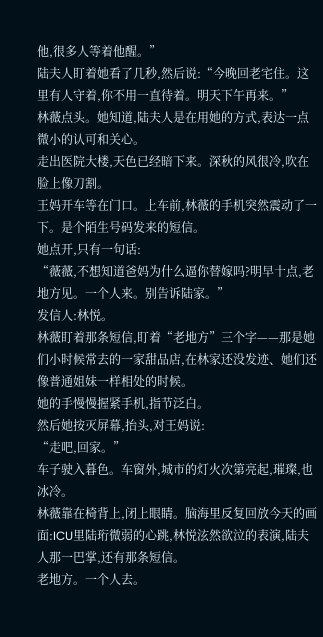他,很多人等着他醒。”
陆夫人盯着她看了几秒,然后说:“今晚回老宅住。这里有人守着,你不用一直待着。明天下午再来。”
林薇点头。她知道,陆夫人是在用她的方式,表达一点微小的认可和关心。
走出医院大楼,天色已经暗下来。深秋的风很冷,吹在脸上像刀割。
王妈开车等在门口。上车前,林薇的手机突然震动了一下。是个陌生号码发来的短信。
她点开,只有一句话:
“薇薇,不想知道爸妈为什么逼你替嫁吗?明早十点,老地方见。一个人来。别告诉陆家。”
发信人:林悦。
林薇盯着那条短信,盯着“老地方”三个字——那是她们小时候常去的一家甜品店,在林家还没发迹、她们还像普通姐妹一样相处的时候。
她的手慢慢握紧手机,指节泛白。
然后她按灭屏幕,抬头,对王妈说:
“走吧,回家。”
车子驶入暮色。车窗外,城市的灯火次第亮起,璀璨,也冰冷。
林薇靠在椅背上,闭上眼睛。脑海里反复回放今天的画面:ICU里陆珩微弱的心跳,林悦泫然欲泣的表演,陆夫人那一巴掌,还有那条短信。
老地方。一个人去。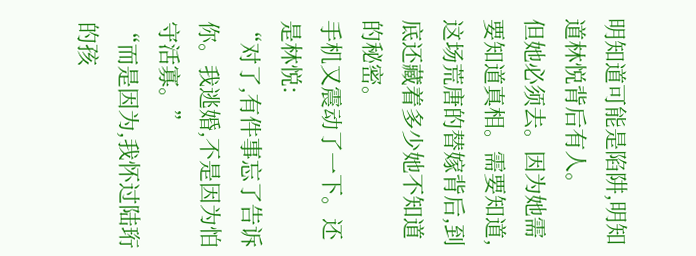明知道可能是陷阱,明知道林悦背后有人。
但她必须去。因为她需要知道真相。需要知道,这场荒唐的替嫁背后,到底还藏着多少她不知道的秘密。
手机又震动了一下。还是林悦:
“对了,有件事忘了告诉你。我逃婚,不是因为怕守活寡。”
“而是因为,我怀过陆珩的孩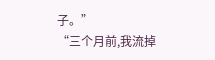子。”
“三个月前,我流掉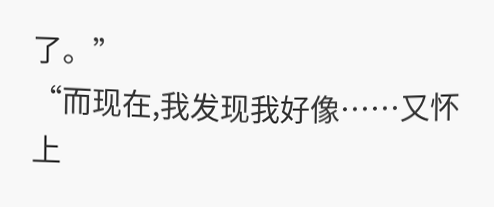了。”
“而现在,我发现我好像……又怀上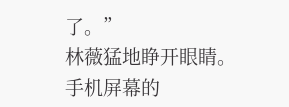了。”
林薇猛地睁开眼睛。
手机屏幕的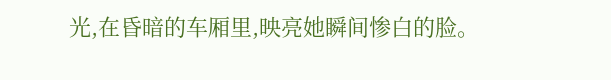光,在昏暗的车厢里,映亮她瞬间惨白的脸。